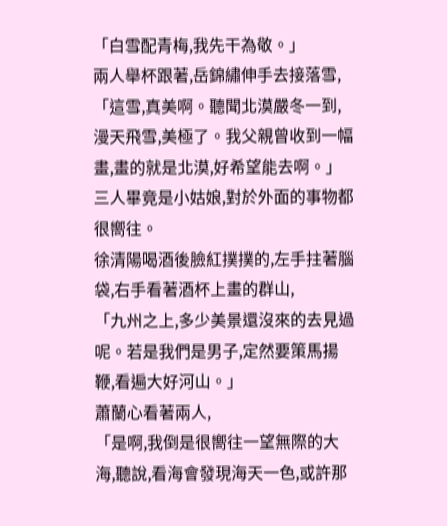「白雪配青梅,我先干為敬。」
兩人舉杯跟著,岳錦繡伸手去接落雪,
「這雪,真美啊。聽聞北漠嚴冬一到,漫天飛雪,美極了。我父親曾收到一幅畫,畫的就是北漠,好希望能去啊。」
三人畢竟是小姑娘,對於外面的事物都很嚮往。
徐清陽喝酒後臉紅撲撲的,左手拄著腦袋,右手看著酒杯上畫的群山,
「九州之上,多少美景還沒來的去見過呢。若是我們是男子,定然要策馬揚鞭,看遍大好河山。」
蕭蘭心看著兩人,
「是啊,我倒是很嚮往一望無際的大海,聽說,看海會發現海天一色,或許那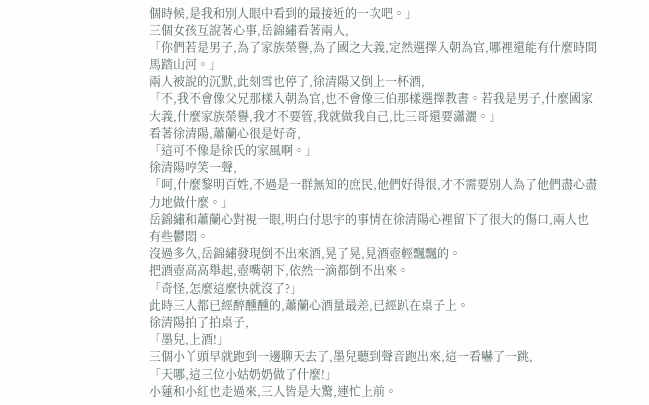個時候,是我和別人眼中看到的最接近的一次吧。」
三個女孩互說著心事,岳錦繡看著兩人,
「你們若是男子,為了家族榮譽,為了國之大義,定然選擇入朝為官,哪裡還能有什麼時間馬踏山河。」
兩人被說的沉默,此刻雪也停了,徐清陽又倒上一杯酒,
「不,我不會像父兄那樣入朝為官,也不會像三伯那樣選擇教書。若我是男子,什麼國家大義,什麼家族榮譽,我才不要管,我就做我自己,比三哥還要瀟灑。」
看著徐清陽,蕭蘭心很是好奇,
「這可不像是徐氏的家風啊。」
徐清陽哼笑一聲,
「呵,什麼黎明百姓,不過是一群無知的庶民,他們好得很,才不需要別人為了他們盡心盡力地做什麼。」
岳錦繡和蕭蘭心對視一眼,明白付思宇的事情在徐清陽心裡留下了很大的傷口,兩人也有些鬱悶。
沒過多久,岳錦繡發現倒不出來酒,晃了晃,見酒壺輕飄飄的。
把酒壺高高舉起,壺嘴朝下,依然一滴都倒不出來。
「奇怪,怎麼這麼快就沒了?」
此時三人都已經醉醺醺的,蕭蘭心酒量最差,已經趴在桌子上。
徐清陽拍了拍桌子,
「墨兒,上酒!」
三個小丫頭早就跑到一邊聊天去了,墨兒聽到聲音跑出來,這一看嚇了一跳,
「天哪,這三位小姑奶奶做了什麼!」
小蓮和小紅也走過來,三人皆是大驚,連忙上前。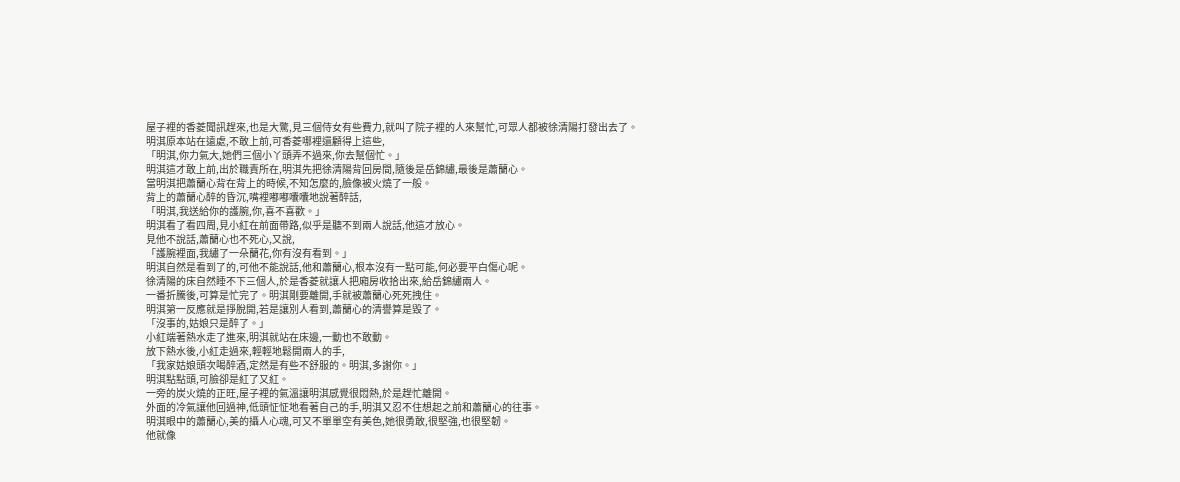屋子裡的香菱聞訊趕來,也是大驚,見三個侍女有些費力,就叫了院子裡的人來幫忙,可眾人都被徐清陽打發出去了。
明淇原本站在遠處,不敢上前,可香菱哪裡還顧得上這些,
「明淇,你力氣大,她們三個小丫頭弄不過來,你去幫個忙。」
明淇這才敢上前,出於職責所在,明淇先把徐清陽背回房間,隨後是岳錦繡,最後是蕭蘭心。
當明淇把蕭蘭心背在背上的時候,不知怎麼的,臉像被火燒了一般。
背上的蕭蘭心醉的昏沉,嘴裡嘟嘟囔囔地說著醉話,
「明淇,我送給你的護腕,你,喜不喜歡。」
明淇看了看四周,見小紅在前面帶路,似乎是聽不到兩人說話,他這才放心。
見他不說話,蕭蘭心也不死心,又說,
「護腕裡面,我繡了一朵蘭花,你有沒有看到。」
明淇自然是看到了的,可他不能說話,他和蕭蘭心,根本沒有一點可能,何必要平白傷心呢。
徐清陽的床自然睡不下三個人,於是香菱就讓人把廂房收拾出來,給岳錦繡兩人。
一番折騰後,可算是忙完了。明淇剛要離開,手就被蕭蘭心死死拽住。
明淇第一反應就是掙脫開,若是讓別人看到,蕭蘭心的清譽算是毀了。
「沒事的,姑娘只是醉了。」
小紅端著熱水走了進來,明淇就站在床邊,一動也不敢動。
放下熱水後,小紅走過來,輕輕地鬆開兩人的手,
「我家姑娘頭次喝醉酒,定然是有些不舒服的。明淇,多謝你。」
明淇點點頭,可臉卻是紅了又紅。
一旁的炭火燒的正旺,屋子裡的氣溫讓明淇感覺很悶熱,於是趕忙離開。
外面的冷氣讓他回過神,低頭怔怔地看著自己的手,明淇又忍不住想起之前和蕭蘭心的往事。
明淇眼中的蕭蘭心,美的攝人心魂,可又不單單空有美色,她很勇敢,很堅強,也很堅韌。
他就像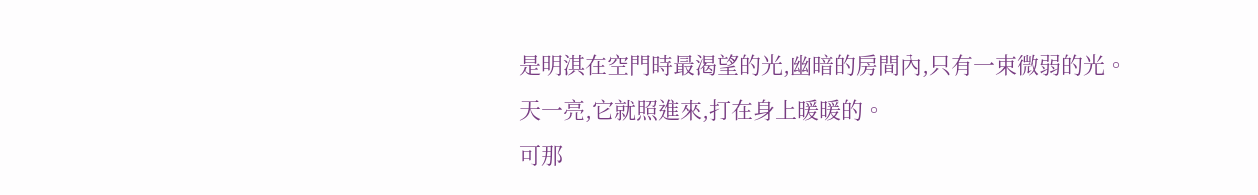是明淇在空門時最渴望的光,幽暗的房間內,只有一束微弱的光。
天一亮,它就照進來,打在身上暖暖的。
可那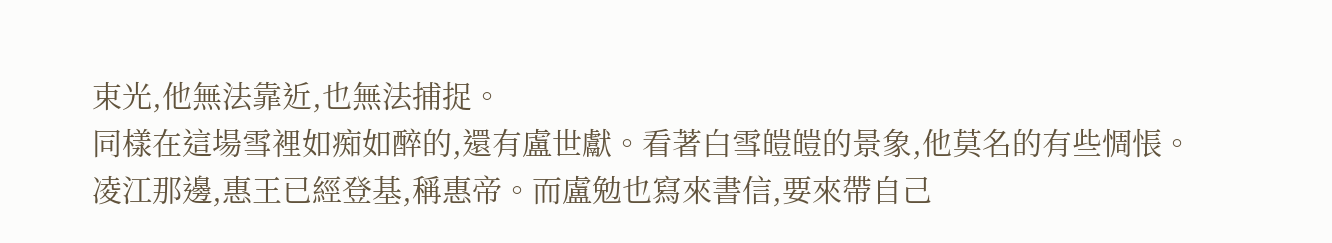束光,他無法靠近,也無法捕捉。
同樣在這場雪裡如痴如醉的,還有盧世獻。看著白雪皚皚的景象,他莫名的有些惆悵。
凌江那邊,惠王已經登基,稱惠帝。而盧勉也寫來書信,要來帶自己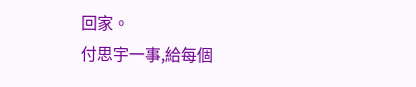回家。
付思宇一事,給每個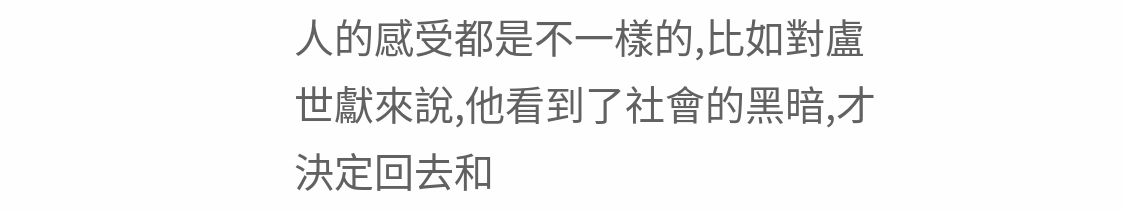人的感受都是不一樣的,比如對盧世獻來說,他看到了社會的黑暗,才決定回去和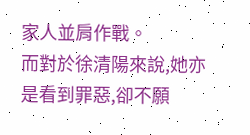家人並肩作戰。
而對於徐清陽來說,她亦是看到罪惡,卻不願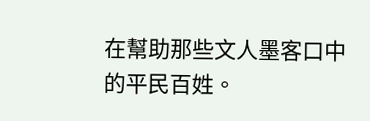在幫助那些文人墨客口中的平民百姓。